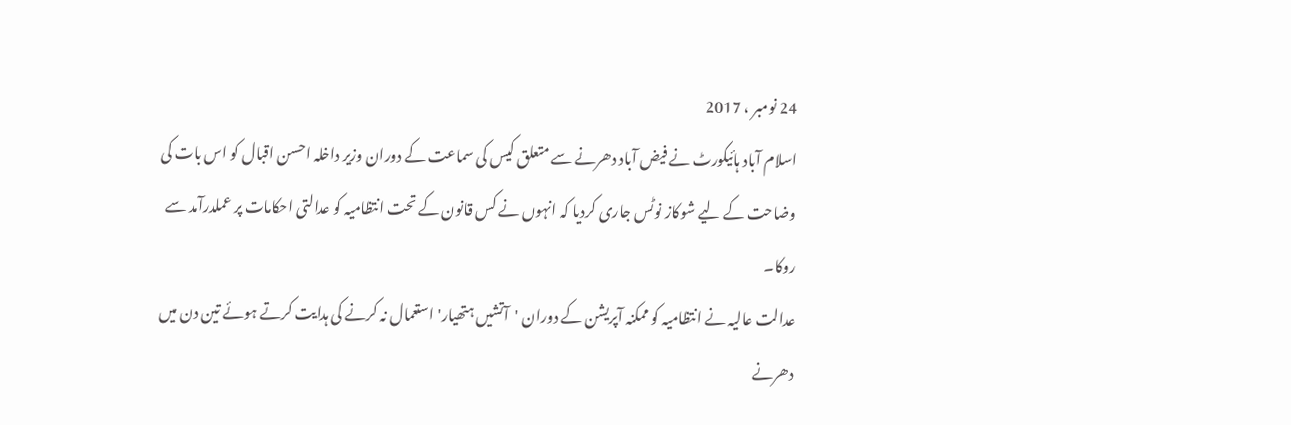24 نومبر ، 2017
اسلام آباد ہائیکورٹ نے فیض آباد دھرنے سے متعلق کیس کی سماعت کے دوران وزیر داخلہ احسن اقبال کو اس بات کی وضاحت کے لیے شوکاز نوٹس جاری کردیا کہ انہوں نے کس قانون کے تحت انتظامیہ کو عدالتی احکامات پر عملدرآمد سے روکا۔
عدالت عالیہ نے انتظامیہ کو ممکنہ آپریشن کے دوران 'آتشیں ہتھیار' استعمال نہ کرنے کی ہدایت کرتے ہوئے تین دن میں دھرنے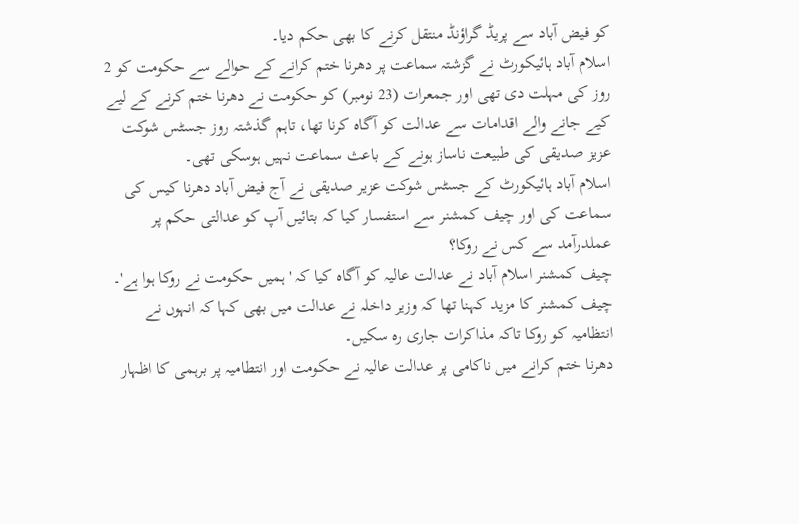کو فیض آباد سے پریڈ گراؤنڈ منتقل کرنے کا بھی حکم دیا۔
اسلام آباد ہائیکورٹ نے گزشتہ سماعت پر دھرنا ختم کرانے کے حوالے سے حکومت کو 2 روز کی مہلت دی تھی اور جمعرات (23 نومبر) کو حکومت نے دھرنا ختم کرنے کے لیے کیے جانے والے اقدامات سے عدالت کو آگاہ کرنا تھا، تاہم گذشتہ روز جسٹس شوکت عزیز صدیقی کی طبیعت ناساز ہونے کے باعث سماعت نہیں ہوسکی تھی۔
اسلام آباد ہائیکورٹ کے جسٹس شوکت عزیر صدیقی نے آج فیض آباد دھرنا کیس کی سماعت کی اور چیف کمشنر سے استفسار کیا کہ بتائیں آپ کو عدالتی حکم پر عملدرآمد سے کس نے روکا؟
چیف کمشنر اسلام آباد نے عدالت عالیہ کو آگاہ کیا کہ 'ہمیں حکومت نے روکا ہوا ہے'۔
چیف کمشنر کا مزید کہنا تھا کہ وزیر داخلہ نے عدالت میں بھی کہا کہ انہوں نے انتظامیہ کو روکا تاکہ مذاکرات جاری رہ سکیں۔
دھرنا ختم کرانے میں ناکامی پر عدالت عالیہ نے حکومت اور انتطامیہ پر برہمی کا اظہار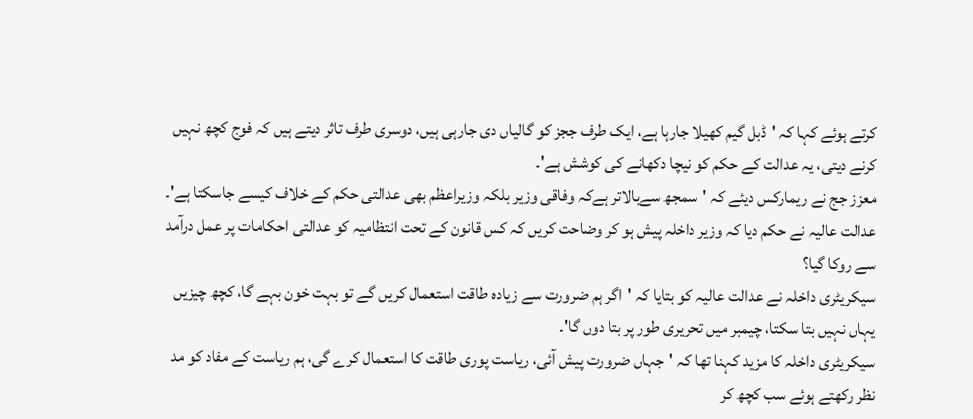کرتے ہوئے کہا کہ 'ڈبل گیم کھیلا جارہا ہے، ایک طرف ججز کو گالیاں دی جارہی ہیں، دوسری طرف تاثر دیتے ہیں کہ فوج کچھ نہیں کرنے دیتی، یہ عدالت کے حکم کو نیچا دکھانے کی کوشش ہے'۔
معزز جج نے ریمارکس دیئے کہ 'سمجھ سےبالاتر ہےکہ وفاقی وزیر بلکہ وزیراعظم بھی عدالتی حکم کے خلاف کیسے جاسکتا ہے'۔
عدالت عالیہ نے حکم دیا کہ وزیر داخلہ پیش ہو کر وضاحت کریں کہ کس قانون کے تحت انتظامیہ کو عدالتی احکامات پر عمل درآمد سے روکا گیا؟
سیکریٹری داخلہ نے عدالت عالیہ کو بتایا کہ 'اگر ہم ضرورت سے زیادہ طاقت استعمال کریں گے تو بہت خون بہے گا، کچھ چیزیں یہاں نہیں بتا سکتا، چیمبر میں تحریری طور پر بتا دوں گا'۔
سیکریٹری داخلہ کا مزید کہنا تھا کہ 'جہاں ضرورت پیش آئی، ریاست پوری طاقت کا استعمال کرے گی، ہم ریاست کے مفاد کو مد نظر رکھتے ہوئے سب کچھ کر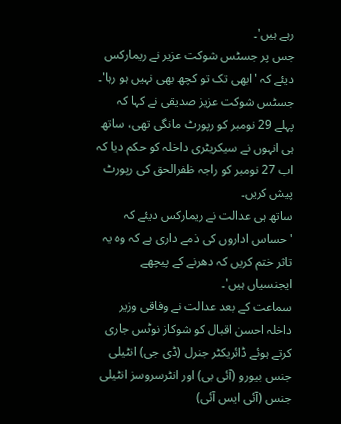رہے ہیں'۔
جس پر جسٹس شوکت عزیر نے ریمارکس دیئے کہ 'ابھی تک تو کچھ بھی نہیں ہو رہا'۔
جسٹس شوکت عزیز صدیقی نے کہا کہ پہلے 29 نومبر کو رپورٹ مانگی تھی، ساتھ ہی انہوں نے سیکریٹری داخلہ کو حکم دیا کہ اب 27 نومبر کو راجہ ظفرالحق کی رپورٹ پیش کریں۔
ساتھ ہی عدالت نے ریمارکس دیئے کہ 'حساس اداروں کی ذمے داری ہے کہ وہ یہ تاثر ختم کریں کہ دھرنے کے پیچھے ایجنسیاں ہیں'۔
سماعت کے بعد عدالت نے وفاقی وزیر داخلہ احسن اقبال کو شوکاز نوٹس جاری کرتے ہوئے ڈائریکٹر جنرل (ڈی جی) انٹیلی جنس بیورو (آئی بی) اور انٹرسروسز انٹیلی جنس (آئی ایس آئی)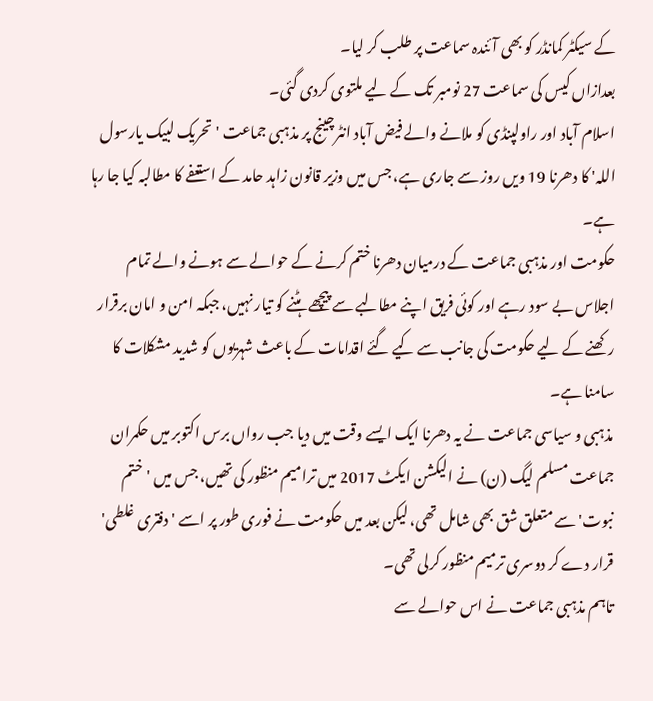کے سیکٹر کمانڈر کو بھی آئندہ سماعت پر طلب کر لیا۔
بعدازاں کیس کی سماعت 27 نومبر تک کے لیے ملتوی کردی گئی۔
اسلام آباد اور راولپنڈی کو ملانے والے فیض آباد انٹرچینج پر مذہبی جماعت 'تحریک لبیک یارسول اللہ' کا دھرنا 19 ویں روز سے جاری ہے، جس میں وزیر قانون زاہد حامد کے استعفے کا مطالبہ کیا جا رہا ہے۔
حکومت اور مذہبی جماعت کے درمیان دھرنا ختم کرنے کے حوالے سے ہونے والے تمام اجلاس بے سود رہے اور کوئی فریق اپنے مطالبے سے پیچھے ہٹنے کو تیار نہیں، جبکہ امن و امان برقرار رکھنے کے لیے حکومت کی جانب سے کیے گئے اقدامات کے باعث شہریوں کو شدید مشکلات کا سامنا ہے۔
مذہبی و سیاسی جماعت نے یہ دھرنا ایک ایسے وقت میں دیا جب رواں برس اکتوبر میں حکمران جماعت مسلم لیگ (ن) نے الیکشن ایکٹ 2017 میں ترامیم منظور کی تھیں، جس میں 'ختم نبوت' سے متعلق شق بھی شامل تھی، لیکن بعد میں حکومت نے فوری طور پر اسے 'دفتری غلطی' قرار دے کر دوسری ترمیم منظور کرلی تھی۔
تاہم مذہبی جماعت نے اس حوالے سے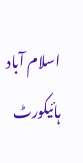اسلام آباد ہائیکورٹ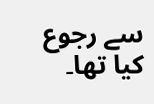سے رجوع کیا تھا۔